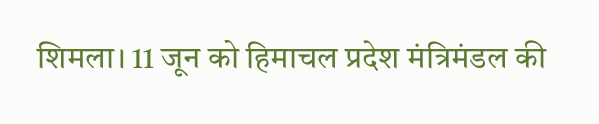शिमला। 11 जून को हिमाचल प्रदेश मंत्रिमंडल की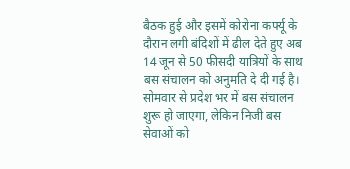बैठक हुई और इसमें कोरोना कर्फ्यू के दौरान लगी बंदिशों में ढील देते हुए अब 14 जून से 50 फीसदी यात्रियों के साथ बस संचालन को अनुमति दे दी गई है। सोमवार से प्रदेश भर में बस संचालन शुरू हो जाएगा, लेकिन निजी बस सेवाओं को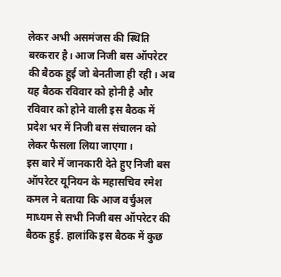लेकर अभी असमंजस की स्थिति बरकरार है। आज निजी बस ऑपरेटर की बैठक हुई जो बेनतीजा ही रही। अब यह बैठक रविवार को होनी है और रविवार को होने वाली इस बैठक में प्रदेश भर में निजी बस संचालन को लेकर फैसला लिया जाएगा।
इस बारे में जानकारी देते हुए निजी बस ऑपरेटर यूनियन के महासचिव रमेश कमल ने बताया कि आज वर्चुअल माध्यम से सभी निजी बस ऑपरेटर की बैठक हुई. हालांकि इस बैठक में कुछ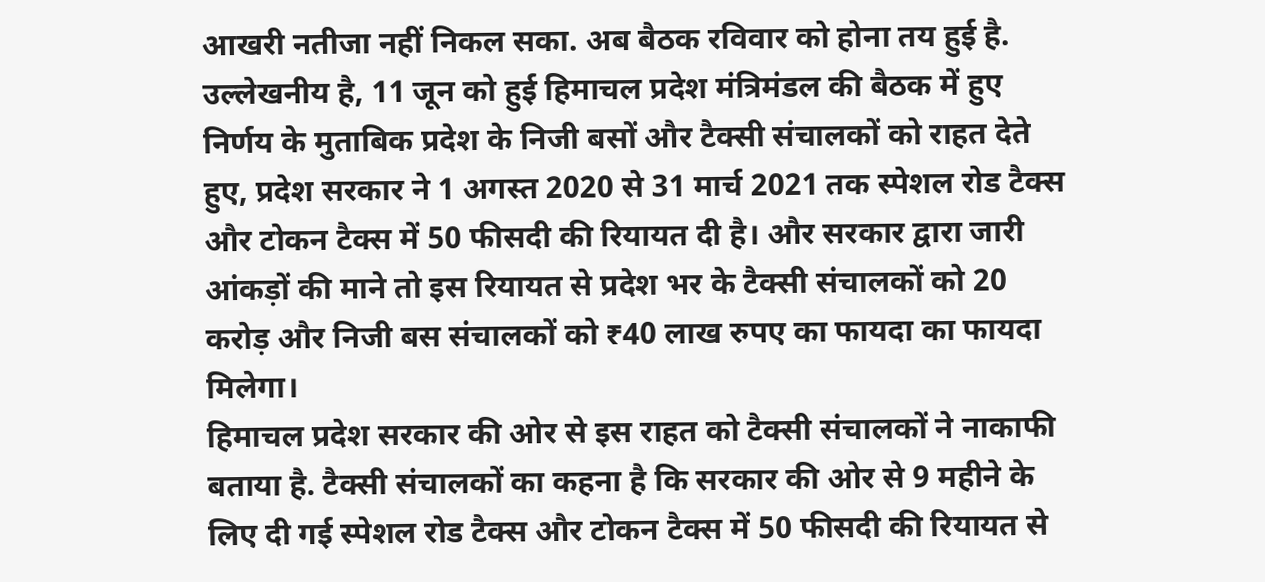आखरी नतीजा नहीं निकल सका. अब बैठक रविवार को होना तय हुई है.
उल्लेखनीय है, 11 जून को हुई हिमाचल प्रदेश मंत्रिमंडल की बैठक में हुए निर्णय के मुताबिक प्रदेश के निजी बसों और टैक्सी संचालकों को राहत देते हुए, प्रदेश सरकार ने 1 अगस्त 2020 से 31 मार्च 2021 तक स्पेशल रोड टैक्स और टोकन टैक्स में 50 फीसदी की रियायत दी है। और सरकार द्वारा जारी आंकड़ों की माने तो इस रियायत से प्रदेश भर के टैक्सी संचालकों को 20 करोड़ और निजी बस संचालकों को ₹40 लाख रुपए का फायदा का फायदा मिलेगा।
हिमाचल प्रदेश सरकार की ओर से इस राहत को टैक्सी संचालकों ने नाकाफी बताया है. टैक्सी संचालकों का कहना है कि सरकार की ओर से 9 महीने के लिए दी गई स्पेशल रोड टैक्स और टोकन टैक्स में 50 फीसदी की रियायत से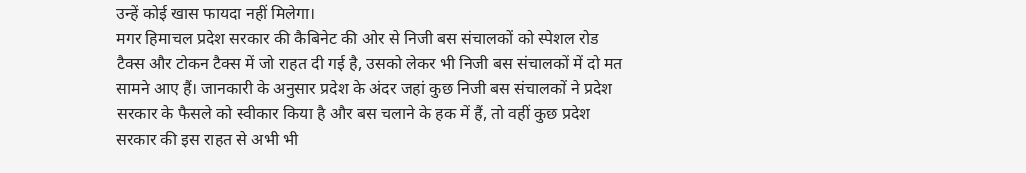उन्हें कोई खास फायदा नहीं मिलेगा।
मगर हिमाचल प्रदेश सरकार की कैबिनेट की ओर से निजी बस संचालकों को स्पेशल रोड टैक्स और टोकन टैक्स में जो राहत दी गई है, उसको लेकर भी निजी बस संचालकों में दो मत सामने आए हैं। जानकारी के अनुसार प्रदेश के अंदर जहां कुछ निजी बस संचालकों ने प्रदेश सरकार के फैसले को स्वीकार किया है और बस चलाने के हक में हैं, तो वहीं कुछ प्रदेश सरकार की इस राहत से अभी भी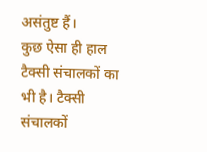असंतुष्ट हैं।
कुछ ऐसा ही हाल टैक्सी संचालकों का भी है। टैक्सी संचालकों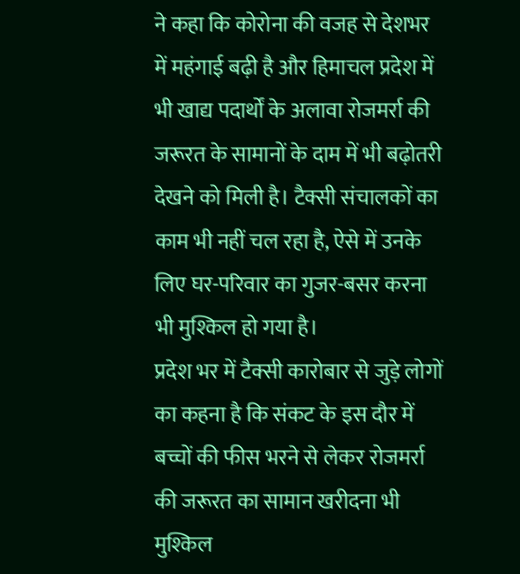ने कहा कि कोरोना की वजह से देशभर में महंगाई बढ़ी है और हिमाचल प्रदेश में भी खाद्य पदार्थों के अलावा रोजमर्रा की जरूरत के सामानों के दाम में भी बढ़ोतरी देखने को मिली है। टैक्सी संचालकों का काम भी नहीं चल रहा है, ऐसे में उनके लिए घर-परिवार का गुजर-बसर करना भी मुश्किल हो गया है।
प्रदेश भर में टैक्सी कारोबार से जुड़े लोगों का कहना है कि संकट के इस दौर में बच्चों की फीस भरने से लेकर रोजमर्रा की जरूरत का सामान खरीदना भी मुश्किल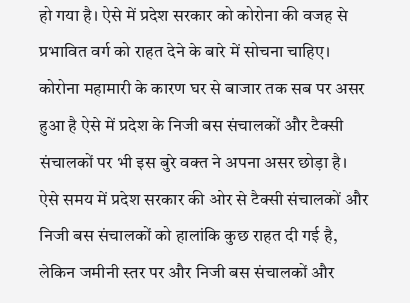हो गया है। ऐसे में प्रदेश सरकार को कोरोना की वजह से प्रभावित वर्ग को राहत देने के बारे में सोचना चाहिए।
कोरोना महामारी के कारण घर से बाजार तक सब पर असर हुआ है ऐसे में प्रदेश के निजी बस संचालकों और टैक्सी संचालकों पर भी इस बुरे वक्त ने अपना असर छोड़ा है। ऐसे समय में प्रदेश सरकार की ओर से टैक्सी संचालकों और निजी बस संचालकों को हालांकि कुछ राहत दी गई है, लेकिन जमीनी स्तर पर और निजी बस संचालकों और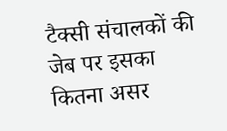टैक्सी संचालकों की जेब पर इसका कितना असर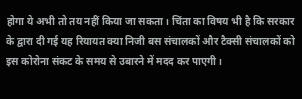होगा ये अभी तो तय नहीं किया जा सकता। चिंता का विषय भी है कि सरकार के द्वारा दी गई यह रियायत क्या निजी बस संचालकों और टैक्सी संचालकों को इस कोरोना संकट के समय से उबारने में मदद कर पाएगी।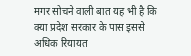मगर सोचने वाली बात यह भी है कि क्या प्रदेश सरकार के पास इससे अधिक रियायत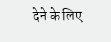देने के लिए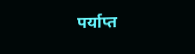पर्याप्त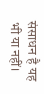संसाधन है यह भी या नहीं।